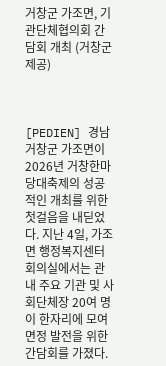거창군 가조면, 기관단체협의회 간담회 개최 (거창군 제공)



[PEDIEN] 경남 거창군 가조면이 2026년 거창한마당대축제의 성공적인 개최를 위한 첫걸음을 내딛었다. 지난 4일, 가조면 행정복지센터 회의실에서는 관내 주요 기관 및 사회단체장 20여 명이 한자리에 모여 면정 발전을 위한 간담회를 가졌다.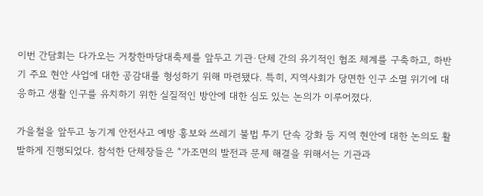이번 간담회는 다가오는 거창한마당대축제를 앞두고 기관·단체 간의 유기적인 협조 체계를 구축하고, 하반기 주요 현안 사업에 대한 공감대를 형성하기 위해 마련됐다. 특히, 지역사회가 당면한 인구 소멸 위기에 대응하고 생활 인구를 유치하기 위한 실질적인 방안에 대한 심도 있는 논의가 이루어졌다.

가을철을 앞두고 농기계 안전사고 예방 홍보와 쓰레기 불법 투기 단속 강화 등 지역 현안에 대한 논의도 활발하게 진행되었다. 참석한 단체장들은 “가조면의 발전과 문제 해결을 위해서는 기관과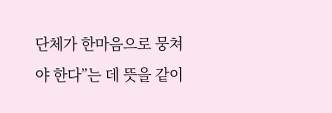단체가 한마음으로 뭉쳐야 한다”는 데 뜻을 같이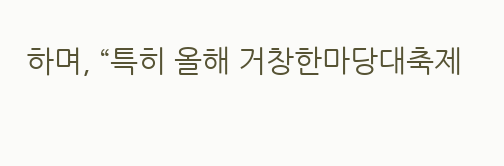하며, “특히 올해 거창한마당대축제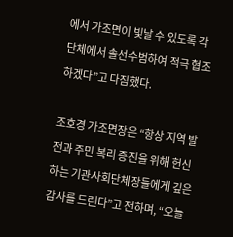에서 가조면이 빛날 수 있도록 각 단체에서 솔선수범하여 적극 협조하겠다”고 다짐했다.

조호경 가조면장은 “항상 지역 발전과 주민 복리 증진을 위해 헌신하는 기관사회단체장들에게 깊은 감사를 드린다”고 전하며, “오늘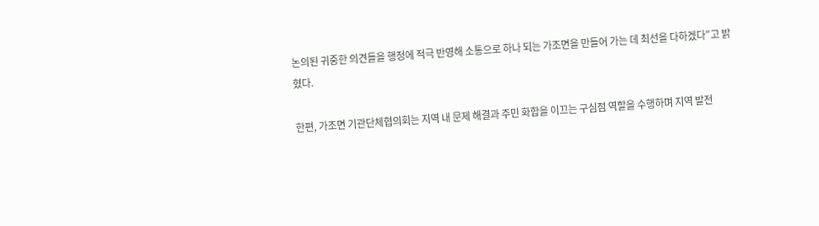논의된 귀중한 의견들을 행정에 적극 반영해 소통으로 하나 되는 가조면을 만들어 가는 데 최선을 다하겠다”고 밝혔다.

한편, 가조면 기관단체협의회는 지역 내 문제 해결과 주민 화합을 이끄는 구심점 역할을 수행하며 지역 발전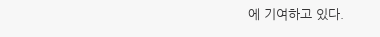에 기여하고 있다.